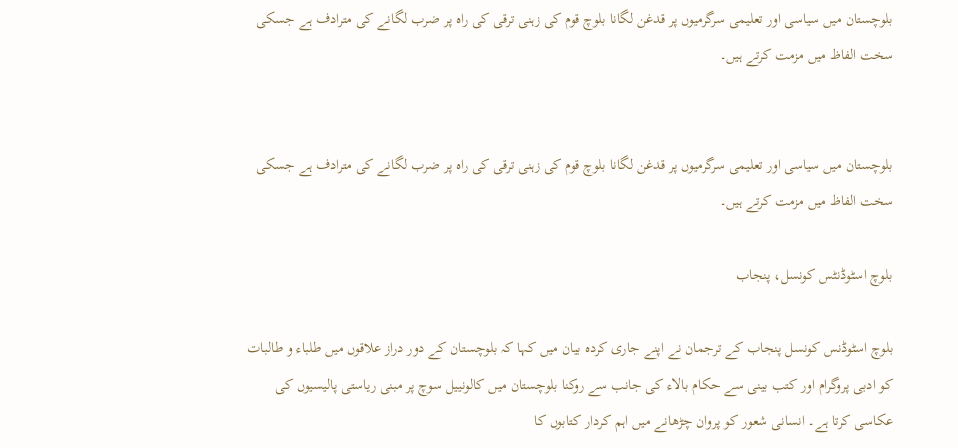بلوچستان میں سیاسی اور تعلیمی سرگرمیوں پر قدغن لگانا بلوچ قوم کی زہنی ترقی کی راہ پر ضرب لگانے کی مترادف ہے جسکی سخت الفاظ میں مزمت کرتے ہیں۔


بلوچستان میں سیاسی اور تعلیمی سرگرمیوں پر قدغن لگانا بلوچ قوم کی زہنی ترقی کی راہ پر ضرب لگانے کی مترادف ہے جسکی سخت الفاظ میں مزمت کرتے ہیں۔

بلوچ اسٹوڈنٹس کونسل، پنجاب

بلوچ اسٹوڈنس کونسل پنجاب کے ترجمان نے اپنے جاری کردہ بیان میں کہا کہ بلوچستان کے دور دراز علاقوں میں طلباء و طالبات کو ادبی پروگرام اور کتب بینی سے حکام بالاء کی جانب سے روکنا بلوچستان میں کالونییل سوچ پر مبنی ریاستی پالیسیوں کی عکاسی کرتا ہے۔ انسانی شعور کو پروان چڑھانے میں اہم کردار کتابوں کا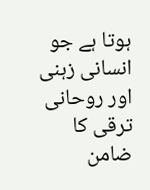ہوتا ہے جو انسانی زہنی اور روحانی ترقی کا ضامن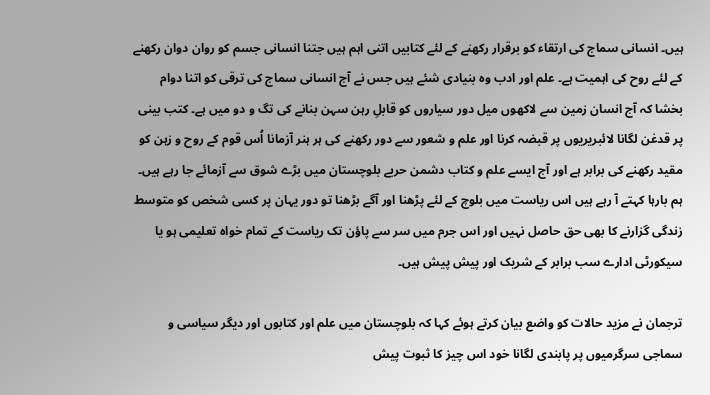ہیں۔ انسانی سماج کی ارتقاء کو برقرار رکھنے کے لئے کتابیں اتنی اہم ہیں جتنا انسانی جسم کو روان دوان رکھنے کے لئے روح کی اہمیت ہے۔ علم اور ادب وہ بنیادی شئے ہیں جس نے آج انسانی سماج کی ترقی کو اتنا دوام بخشا کہ آج انسان زمین سے لاکھوں میل دور سیاروں کو قابلِ رہن سہن بنانے کی تگ و دو میں ہے۔ کتب بینی پر قدغن لگانا لائبریریوں پر قبضہ کرنا اور علم و شعور سے دور رکھنے کی ہر ہنر آزمانا اُس قوم کے روح و زہن کو مقید رکھنے کی برابر ہے اور آج ایسے علم و کتاب دشمن حربے بلوچستان میں بڑے شوق سے آزمائے جا رہے ہیں۔ ہم بارہا کہتے آ رہے ہیں اس ریاست میں بلوچ کے لئے پڑھنا اور آگے بڑھنا تو دور یہان پر کسی شخص کو متوسط زندگی گزارنے کا بھی حق حاصل نہیں اور اس جرم میں سر سے پاؤن تک ریاست کے تمام خواہ تعلیمی ہو یا سیکورٹی ادارے سب برابر کے شریک اور پیش پیش ہیں۔

ترجمان نے مزید حالات کو واضع بیان کرتے ہوئے کہا کہ بلوچستان میں علم اور کتابوں اور دیگر سیاسی و سماجی سرگرمیوں پر پابندی لگانا خود اس چیز کا ثبوت پیش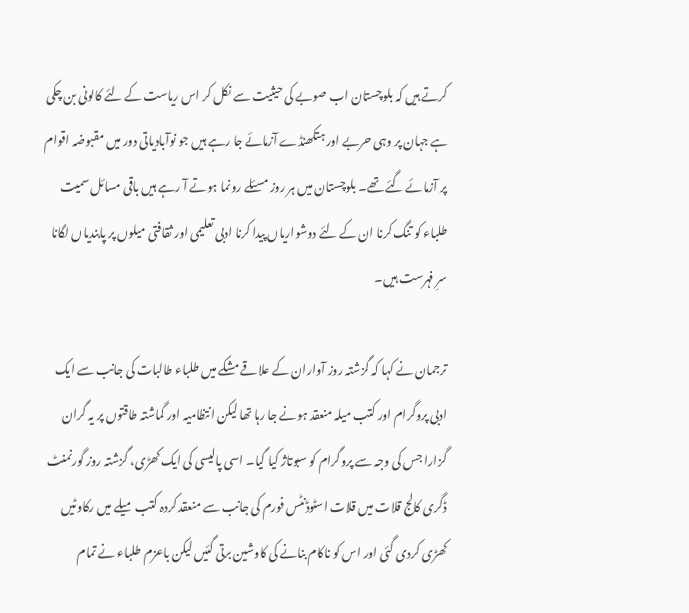کرتے ہیں کہ بلوچستان اب صوبے کی حیثیت سے نکل کر اس ریاست کے لئے کالونی بن چکی ہے جہان پر وہی حربے اور ہتکھنڈے آزمائے جا رہے ہیں جو نوآبادیاتی دور میں مقبوضہ اقوام پر آزمائے گئے تھے۔ بلوچستان میں ہر روز مسئلے رونما ہوتے آ رہے ہیں باقی مسائل سمیت طلباء کو تنگ کرنا ان کے لئے دوشواریاں پیدا کرنا ادبی تعلیمی اور ثقافتی میلوں پر پابندیاں لگانا سرِ فہرست ہیں۔

ترجمان نے کہا کہ گزشتہ روز آواران کے علاقے مشکے میں طلباء طالبات کی جانب سے ایک ادبی پروگرام اور کتب میلہ منعقد ہونے جا رہا تھا لیکن انتظامیہ اور گماشتہ طاقتوں پر یہ گران گزارا جس کی وجہ سے پروگرام کو سبوتاژ کیا گیا۔ اسی پالیسی کی ایک کھڑی، گزشتہ روز گورنمنٹ ڈگری کالج قلات میں قلات اسٹوڈنٹس فورم کی جانب سے منعقد کردہ کتب میلے میں رکاوٹیں کھڑی کردی گئی اور اس کو ناکام بنانے کی کاوشین برتی گئیں لیکن باعزم طلباء نے تمام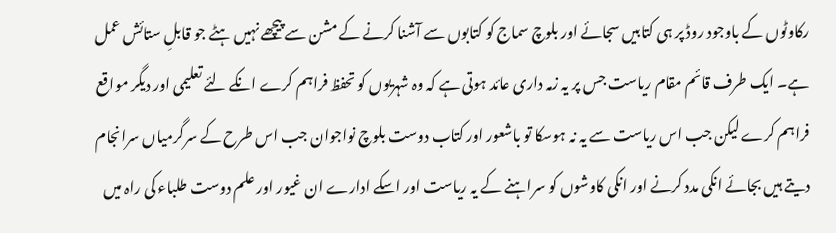رکاوٹوں کے باوجود روڈ پر ہی کتابیں سجائے اور بلوچ سماج کو کتابوں سے آشنا کرنے کے مشن سے پیچھے نہیں ہٹے جو قابلِ ستائش عمل ہے۔ ایک طرف قائم مقام ریاست جس پر یہ زمہ داری عائد ہوتی ہے کہ وہ شہریوں کو تحفظ فراہم کرے انکے لئے تعلیمی اور دیگر مواقع فراہم کرے لیکن جب اس ریاست سے یہ نہ ہوسکا تو باشعور اور کتاب دوست بلوچ نواجوان جب اس طرح کے سرگرمیاں سرانجام دیتے ہیں بجائے انکی مدد کرنے اور انکی کاوشوں کو سراہنے کے یہ ریاست اور اسکے ادارے ان غیور اور علم دوست طلباء کی راہ میں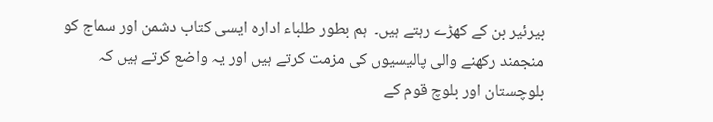بیرئیر بن کے کھڑے رہتے ہیں۔  ہم بطور طلباء ادارہ ایسی کتاب دشمن اور سماج کو منجمند رکھنے والی پالیسیوں کی مزمت کرتے ہیں اور یہ واضع کرتے ہیں کہ بلوچستان اور بلوچ قوم کے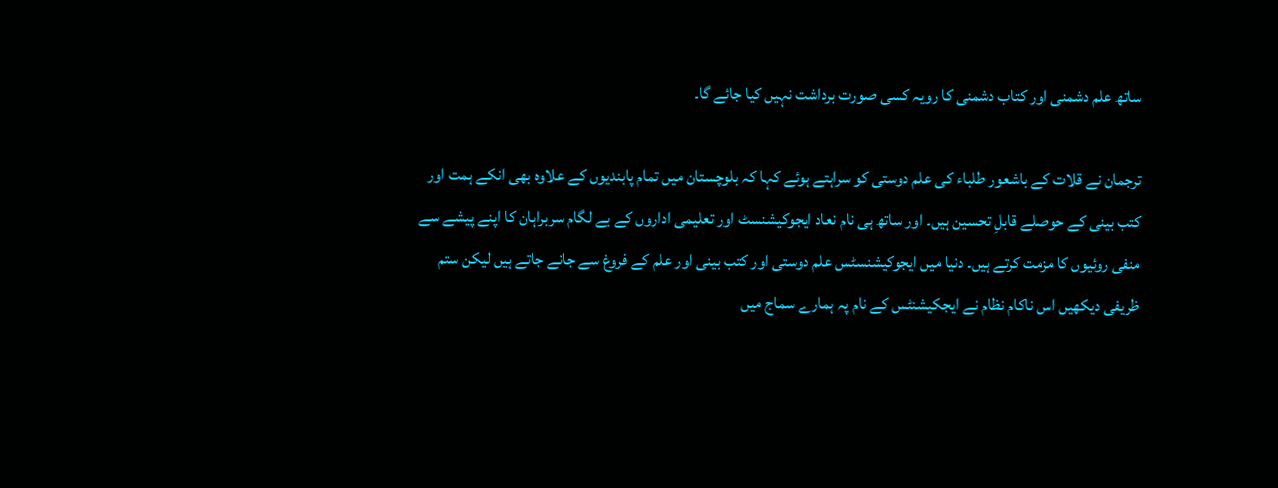ساتھ علم دشمنی اور کتاب دشمنی کا رویہ کسی صورت برداشت نہیں کیا جائے گا۔

ترجمان نے قلات کے باشعور طلباء کی علم دوستی کو سراہتے ہوئے کہا کہ بلوچستان میں تمام پابندیوں کے علاوہ بھی انکے ہمت اور کتب بینی کے حوصلے قابلِ تحسین ہیں۔ اور ساتھ ہی نام نعاد ایجوکیشنسٹ اور تعلیمی اداروں کے بے لگام سربراہان کا اپنے پیشے سے منفی روئیوں کا مزمت کرتے ہیں۔ دنیا میں ایجوکیشنسٹس علم دوستی اور کتب بینی اور علم کے فروغ سے جانے جاتے ہیں لیکن ستم ظریفی دیکھیں اس ناکام نظام نے ایجکیشنٹس کے نام پہ ہمارے سماج میں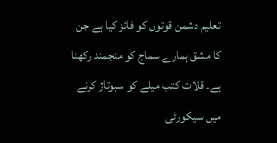تعلیم دشمن قوتوں کو فائز کیا ہے جن کا مشق ہمارے سماج کو منجمند رکھنا ہے۔ قلات کتب میلے کو سبوتاژ کرنے میں سیکورٹی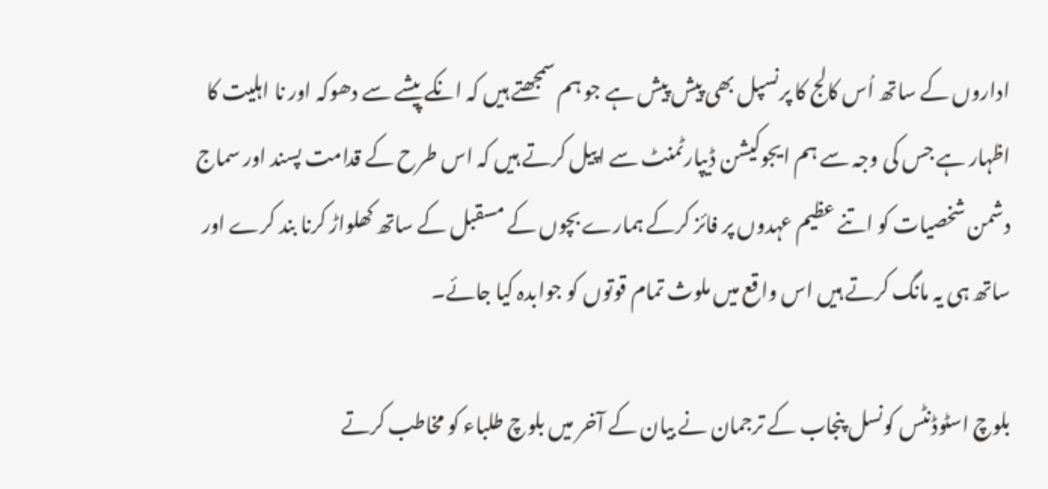اداروں کے ساتھ اُس کالج کا پرنسپل بھی پیش پیش ہے جو ہم سمجھتے ہیں کہ انکے پیشے سے دھوکہ اور نا اہلیت کا اظہار ہے جس کی وجہ سے ہم ایجوکیشن ڈیپارٹمنٹ سے اپیل کرتے ہیں کہ اس طرح کے قدامت پسند اور سماج دشمن شخصیات کو اتنے عظیم عہدوں پر فائز کرکے ہمارے بچوں کے مسقبل کے ساتھ کھلواڑ کرنا بند کرے اور ساتھ ہی یہ مانگ کرتے ہیں اس واقع میں ملوث تمام قوتوں کو جوابدہ کیا جائے۔

بلوچ اسٹوڈنٹس کونسل پنجاب کے ترجمان نے بیان کے آخر میں بلوچ طلباء کو مخاطب کرتے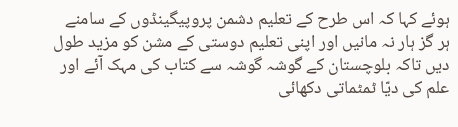ہوئے کہا کہ اس طرح کے تعلیم دشمن پروپیگینڈوں کے سامنے ہر گز ہار نہ مانیں اور اپنی تعلیم دوستی کے مشن کو مزید طول دیں تاکہ بلوچستان کے گوشہ گوشہ سے کتاب کی مہک آئے اور علم کی دیّا ٹمٹماتی دکھائی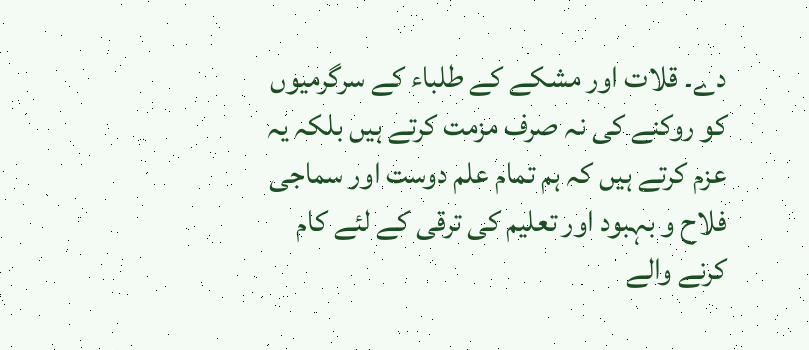دے۔ قلات اور مشکے کے طلباء کے سرگرمیوں کو روکنے کی نہ صرف مزمت کرتے ہیں بلکہ یہ عزم کرتے ہیں کہ ہم تمام علم دوست اور سماجی فلاح و بہبود اور تعلیم کی ترقی کے لئے کام کرنے والے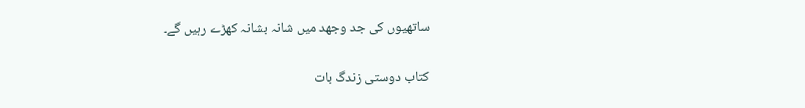ساتھیوں کی جد وجھد میں شانہ بشانہ کھڑے رہیں گے۔

کتاب دوستی زندگ بات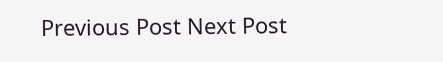Previous Post Next Post